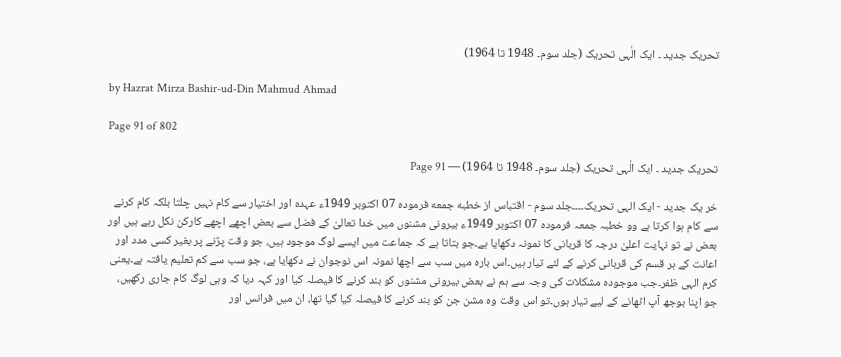تحریک جدید ۔ ایک الٰہی تحریک (جلد سوم۔ 1948 تا 1964)

by Hazrat Mirza Bashir-ud-Din Mahmud Ahmad

Page 91 of 802

تحریک جدید ۔ ایک الٰہی تحریک (جلد سوم۔ 1948 تا 1964) — Page 91

خر یک جدید - ایک الہی تحریک۔۔۔۔جلد سوم - اقتباس از خطبه جمعه فرموده 07 اکتوبر 1949ء عہدہ اور اختیار سے کام نہیں چلتا بلکہ کام کرنے سے کام ہوا کرتا ہے وو خطبہ جمعہ فرمودہ 07 اکتوبر 1949ء بیرونی مشنوں میں خدا تعالیٰ کے فضل سے بعض اچھے اچھے کارکن نکل رہے ہیں اور بعض نے تو نہایت اعلیٰ درجہ کا قربانی کا نمونہ دکھایا ہے۔جو بتاتا ہے کہ جماعت میں ایسے لوگ موجود ہیں، جو وقت پڑنے پر بغیر کسی مدد اور اعانت کے ہر قسم کی قربانی کرنے کے لئے تیار ہیں۔اس بارہ میں سب سے اچھا نمونہ اس نوجوان نے دکھایا ہے، جو سب سے کم تعلیم یافتہ ہے۔یعنی کرم الہی ظفر۔جب موجودہ مشکلات کی وجہ سے ہم نے بعض بیرونی مشنوں کو بند کرنے کا فیصلہ کیا اور کہہ دیا کہ وہی لوگ کام جاری رکھیں، جو اپنا بوجھ آپ اٹھانے کے لیے تیار ہوں۔تو اس وقت وہ مشن جن کو بند کرنے کا فیصلہ کیا گیا تھا، ان میں فرانس اور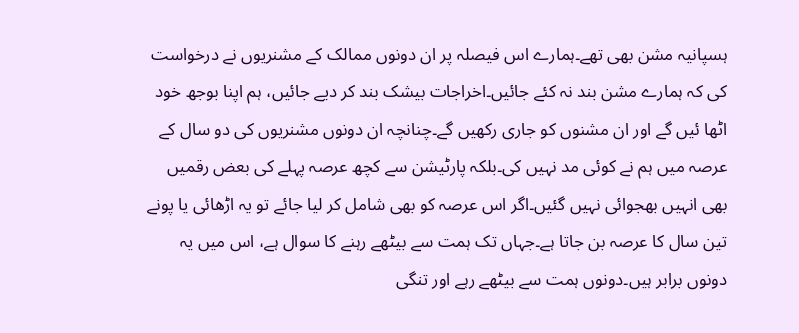ہسپانیہ مشن بھی تھے۔ہمارے اس فیصلہ پر ان دونوں ممالک کے مشنریوں نے درخواست کی کہ ہمارے مشن بند نہ کئے جائیں۔اخراجات بیشک بند کر دیے جائیں، ہم اپنا بوجھ خود اٹھا ئیں گے اور ان مشنوں کو جاری رکھیں گے۔چنانچہ ان دونوں مشنریوں کی دو سال کے عرصہ میں ہم نے کوئی مد نہیں کی۔بلکہ پارٹیشن سے کچھ عرصہ پہلے کی بعض رقمیں بھی انہیں بھجوائی نہیں گئیں۔اگر اس عرصہ کو بھی شامل کر لیا جائے تو یہ اڑھائی یا پونے تین سال کا عرصہ بن جاتا ہے۔جہاں تک ہمت سے بیٹھے رہنے کا سوال ہے، اس میں یہ دونوں برابر ہیں۔دونوں ہمت سے بیٹھے رہے اور تنگی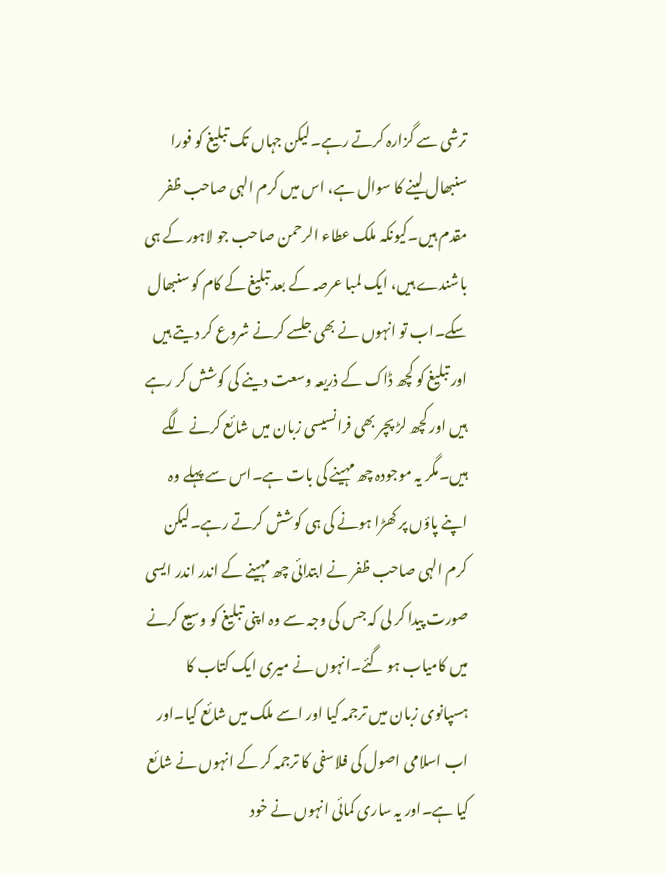ترشی سے گزارہ کرتے رہے۔لیکن جہاں تک تبلیغ کو فورا سنبھال لینے کا سوال ہے، اس میں کرم الہی صاحب ظفر مقدم ہیں۔کیونکہ ملک عطاء الرحمن صاحب جو لاہور کے ہی باشندے ہیں، ایک لمبا عرصہ کے بعد تبلیغ کے کام کو سنبھال سکے۔اب تو انہوں نے بھی جلسے کرنے شروع کر دیتے ہیں اور تبلیغ کو کچھ ڈاک کے ذریعہ وسعت دینے کی کوشش کر رہے ہیں اور کچھ لڑ پچر بھی فرانسیسی زبان میں شائع کرنے لگے ہیں۔مگر یہ موجودہ چھ مہینے کی بات ہے۔اس سے پہلے وہ اپنے پاؤں پر کھڑا ہونے کی ہی کوشش کرتے رہے۔لیکن کرم الہی صاحب ظفر نے ابتدائی چھ مہینے کے اندر اندر ایسی صورت پیدا کر لی کہ جس کی وجہ سے وہ اپنی تبلیغ کو وسیع کرنے میں کامیاب ہو گئے۔انہوں نے میری ایک کتاب کا ہسپانوی زبان میں ترجمہ کیا اور اسے ملک میں شائع کیا۔اور اب اسلامی اصول کی فلاسفی کا ترجمہ کر کے انہوں نے شائع کیا ہے۔اور یہ ساری کمائی انہوں نے خود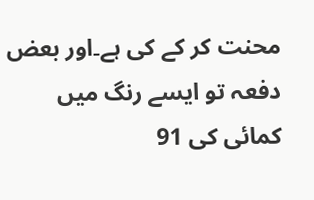محنت کر کے کی ہے۔اور بعض دفعہ تو ایسے رنگ میں کمائی کی 91